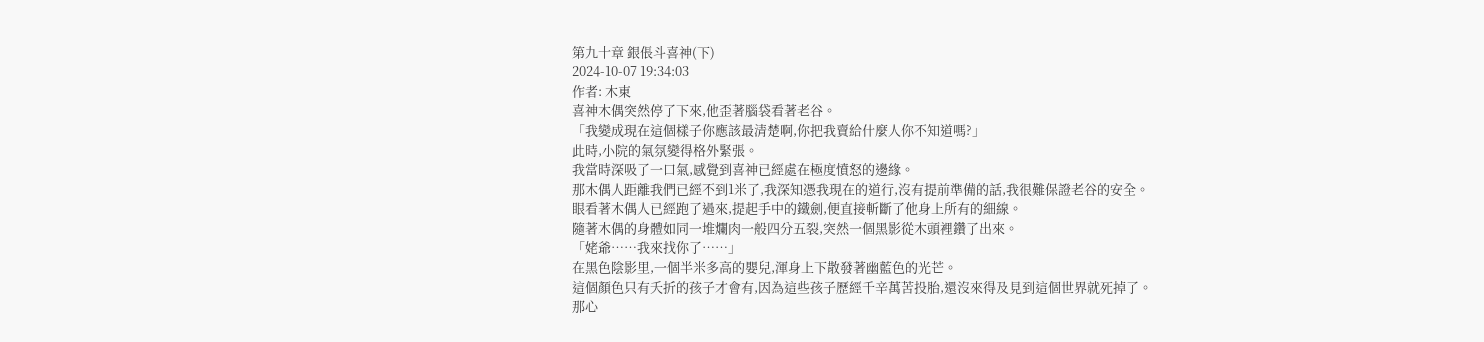第九十章 銀倀斗喜神(下)
2024-10-07 19:34:03
作者: 木東
喜神木偶突然停了下來,他歪著腦袋看著老谷。
「我變成現在這個樣子你應該最清楚啊,你把我賣給什麼人你不知道嗎?」
此時,小院的氣氛變得格外緊張。
我當時深吸了一口氣,感覺到喜神已經處在極度憤怒的邊緣。
那木偶人距離我們已經不到1米了,我深知憑我現在的道行,沒有提前準備的話,我很難保證老谷的安全。
眼看著木偶人已經跑了過來,提起手中的鐵劍,便直接斬斷了他身上所有的細線。
隨著木偶的身體如同一堆爛肉一般四分五裂,突然一個黑影從木頭裡鑽了出來。
「姥爺……我來找你了……」
在黑色陰影里,一個半米多高的嬰兒,渾身上下散發著幽藍色的光芒。
這個顏色只有夭折的孩子才會有,因為這些孩子歷經千辛萬苦投胎,還沒來得及見到這個世界就死掉了。
那心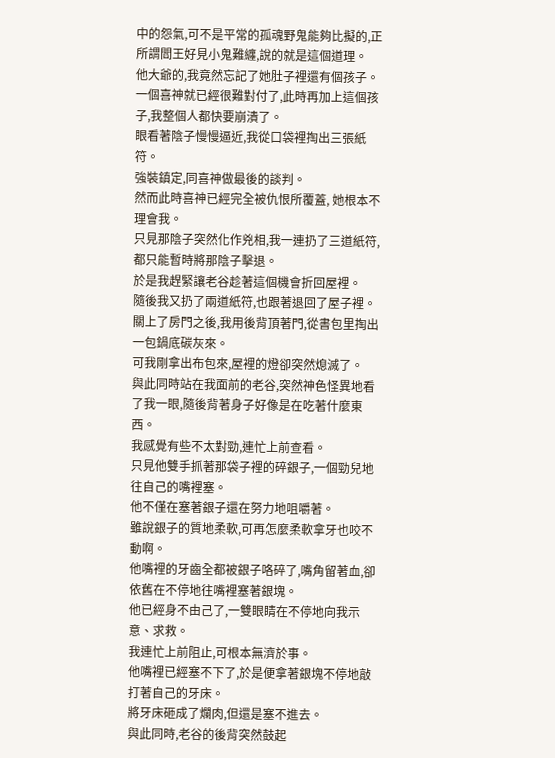中的怨氣,可不是平常的孤魂野鬼能夠比擬的,正所謂閻王好見小鬼難纏,說的就是這個道理。
他大爺的,我竟然忘記了她肚子裡還有個孩子。
一個喜神就已經很難對付了,此時再加上這個孩子,我整個人都快要崩潰了。
眼看著陰子慢慢逼近,我從口袋裡掏出三張紙符。
強裝鎮定,同喜神做最後的談判。
然而此時喜神已經完全被仇恨所覆蓋, 她根本不理會我。
只見那陰子突然化作兇相,我一連扔了三道紙符,都只能暫時將那陰子擊退。
於是我趕緊讓老谷趁著這個機會折回屋裡。
隨後我又扔了兩道紙符,也跟著退回了屋子裡。
關上了房門之後,我用後背頂著門,從書包里掏出一包鍋底碳灰來。
可我剛拿出布包來,屋裡的燈卻突然熄滅了。
與此同時站在我面前的老谷,突然神色怪異地看了我一眼,隨後背著身子好像是在吃著什麼東西。
我感覺有些不太對勁,連忙上前查看。
只見他雙手抓著那袋子裡的碎銀子,一個勁兒地往自己的嘴裡塞。
他不僅在塞著銀子還在努力地咀嚼著。
雖說銀子的質地柔軟,可再怎麼柔軟拿牙也咬不動啊。
他嘴裡的牙齒全都被銀子咯碎了,嘴角留著血,卻依舊在不停地往嘴裡塞著銀塊。
他已經身不由己了,一雙眼睛在不停地向我示意、求救。
我連忙上前阻止,可根本無濟於事。
他嘴裡已經塞不下了,於是便拿著銀塊不停地敲打著自己的牙床。
將牙床砸成了爛肉,但還是塞不進去。
與此同時,老谷的後背突然鼓起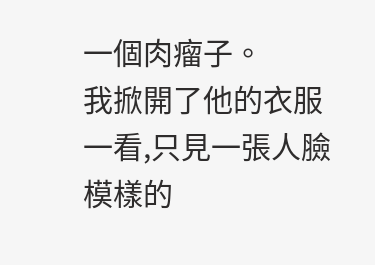一個肉瘤子。
我掀開了他的衣服一看,只見一張人臉模樣的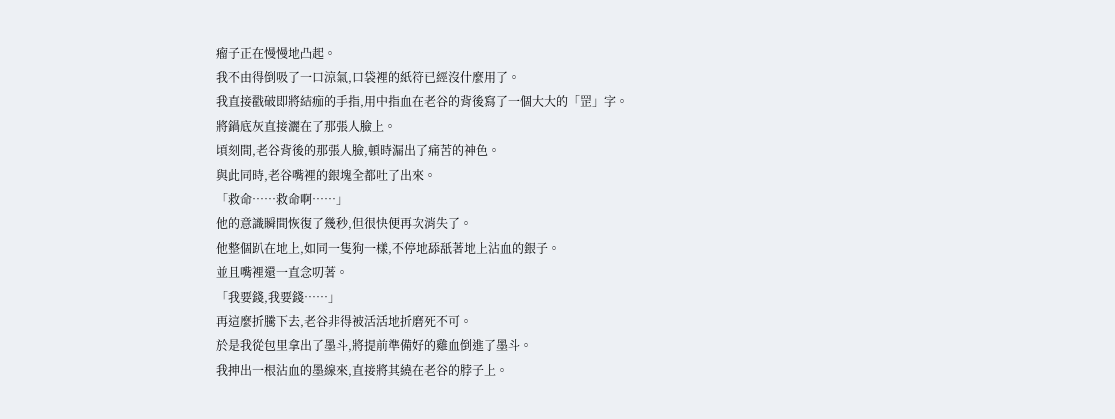瘤子正在慢慢地凸起。
我不由得倒吸了一口涼氣,口袋裡的紙符已經沒什麼用了。
我直接戳破即將結痂的手指,用中指血在老谷的背後寫了一個大大的「罡」字。
將鍋底灰直接灑在了那張人臉上。
頃刻間,老谷背後的那張人臉,頓時漏出了痛苦的神色。
與此同時,老谷嘴裡的銀塊全都吐了出來。
「救命……救命啊……」
他的意識瞬間恢復了幾秒,但很快便再次消失了。
他整個趴在地上,如同一隻狗一樣,不停地舔舐著地上沾血的銀子。
並且嘴裡還一直念叨著。
「我要錢,我要錢……」
再這麼折騰下去,老谷非得被活活地折磨死不可。
於是我從包里拿出了墨斗,將提前準備好的雞血倒進了墨斗。
我抻出一根沾血的墨線來,直接將其繞在老谷的脖子上。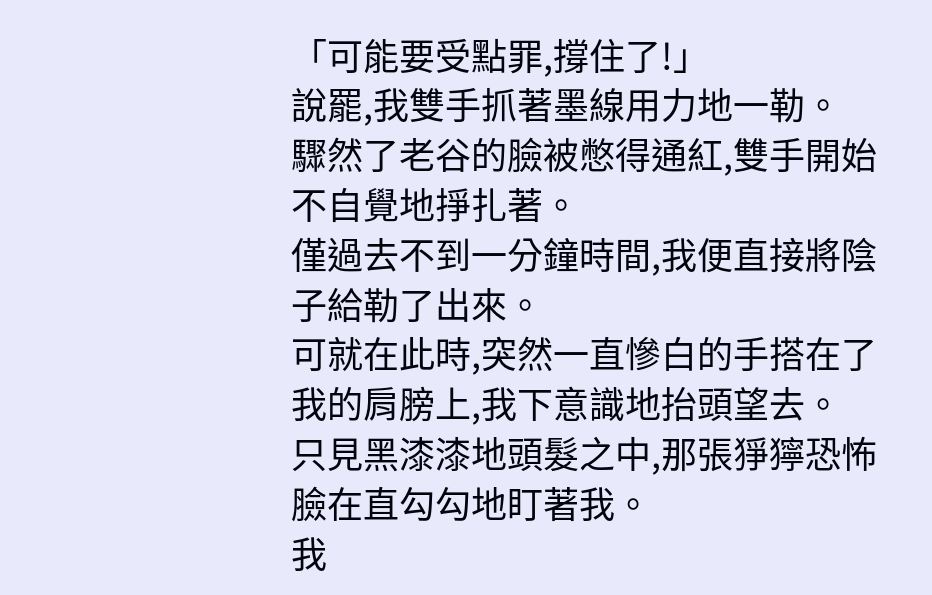「可能要受點罪,撐住了!」
說罷,我雙手抓著墨線用力地一勒。
驟然了老谷的臉被憋得通紅,雙手開始不自覺地掙扎著。
僅過去不到一分鐘時間,我便直接將陰子給勒了出來。
可就在此時,突然一直慘白的手搭在了我的肩膀上,我下意識地抬頭望去。
只見黑漆漆地頭髮之中,那張猙獰恐怖臉在直勾勾地盯著我。
我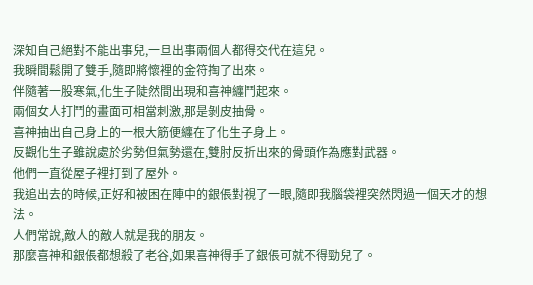深知自己絕對不能出事兒,一旦出事兩個人都得交代在這兒。
我瞬間鬆開了雙手,隨即將懷裡的金符掏了出來。
伴隨著一股寒氣,化生子陡然間出現和喜神纏鬥起來。
兩個女人打鬥的畫面可相當刺激,那是剝皮抽骨。
喜神抽出自己身上的一根大筋便纏在了化生子身上。
反觀化生子雖說處於劣勢但氣勢還在,雙肘反折出來的骨頭作為應對武器。
他們一直從屋子裡打到了屋外。
我追出去的時候,正好和被困在陣中的銀倀對視了一眼,隨即我腦袋裡突然閃過一個天才的想法。
人們常說,敵人的敵人就是我的朋友。
那麼喜神和銀倀都想殺了老谷,如果喜神得手了銀倀可就不得勁兒了。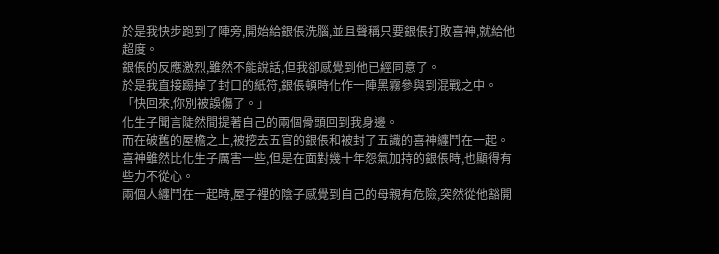於是我快步跑到了陣旁,開始給銀倀洗腦,並且聲稱只要銀倀打敗喜神,就給他超度。
銀倀的反應激烈,雖然不能說話,但我卻感覺到他已經同意了。
於是我直接踢掉了封口的紙符,銀倀頓時化作一陣黑霧參與到混戰之中。
「快回來,你別被誤傷了。」
化生子聞言陡然間提著自己的兩個骨頭回到我身邊。
而在破舊的屋檐之上,被挖去五官的銀倀和被封了五識的喜神纏鬥在一起。
喜神雖然比化生子厲害一些,但是在面對幾十年怨氣加持的銀倀時,也顯得有些力不從心。
兩個人纏鬥在一起時,屋子裡的陰子感覺到自己的母親有危險,突然從他豁開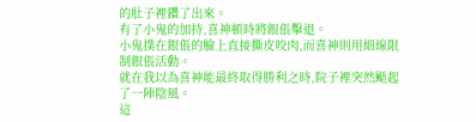的肚子裡鑽了出來。
有了小鬼的加持,喜神頓時將銀倀擊退。
小鬼撲在銀倀的臉上直接撕皮咬肉,而喜神則用細線限制銀倀活動。
就在我以為喜神能最終取得勝利之時,院子裡突然颳起了一陣陰風。
這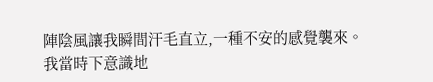陣陰風讓我瞬間汗毛直立,一種不安的感覺襲來。
我當時下意識地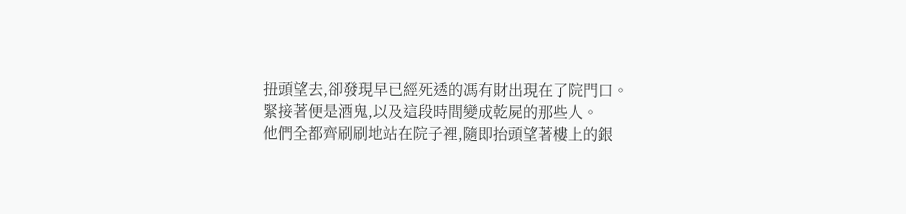扭頭望去,卻發現早已經死透的馮有財出現在了院門口。
緊接著便是酒鬼,以及這段時間變成乾屍的那些人。
他們全都齊刷刷地站在院子裡,隨即抬頭望著樓上的銀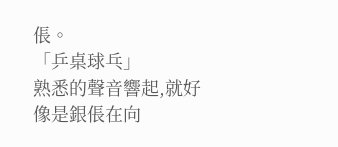倀。
「乒桌球乓」
熟悉的聲音響起,就好像是銀倀在向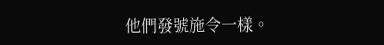他們發號施令一樣。